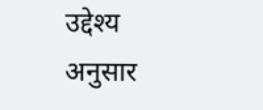उद्देश्य अनुसार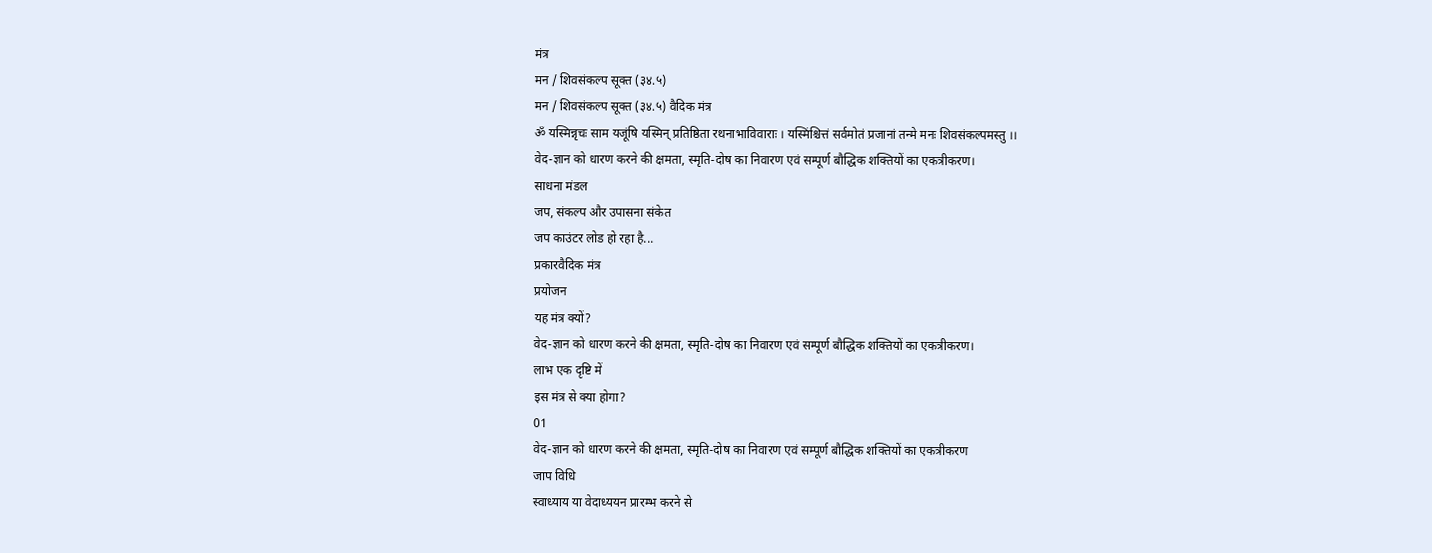मंत्र
मन / शिवसंकल्प सूक्त (३४.५)
मन / शिवसंकल्प सूक्त (३४.५) वैदिक मंत्र
ॐ यस्मिन्नृचः साम यजूंषि यस्मिन् प्रतिष्ठिता रथनाभाविवाराः । यस्मिंश्चित्तं सर्वमोतं प्रजानां तन्मे मनः शिवसंकल्पमस्तु ।।
वेद-ज्ञान को धारण करने की क्षमता, स्मृति-दोष का निवारण एवं सम्पूर्ण बौद्धिक शक्तियों का एकत्रीकरण।
साधना मंडल
जप, संकल्प और उपासना संकेत
जप काउंटर लोड हो रहा है...
प्रकारवैदिक मंत्र
प्रयोजन
यह मंत्र क्यों?
वेद-ज्ञान को धारण करने की क्षमता, स्मृति-दोष का निवारण एवं सम्पूर्ण बौद्धिक शक्तियों का एकत्रीकरण।
लाभ एक दृष्टि में
इस मंत्र से क्या होगा?
01
वेद-ज्ञान को धारण करने की क्षमता, स्मृति-दोष का निवारण एवं सम्पूर्ण बौद्धिक शक्तियों का एकत्रीकरण
जाप विधि
स्वाध्याय या वेदाध्ययन प्रारम्भ करने से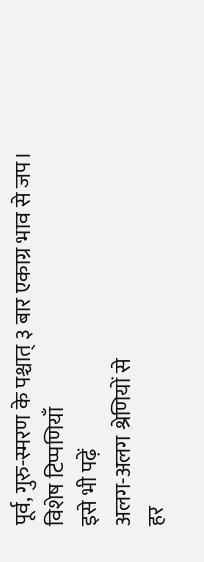पूर्व, गुरु-स्मरण के पश्चात् ३ बार एकाग्र भाव से जप।
विशेष टिप्पणियाँ
इसे भी पढ़ें
अलग-अलग श्रेणियों से
हर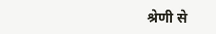श्रेणी से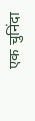एक चुनिंदा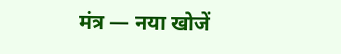मंत्र — नया खोजें